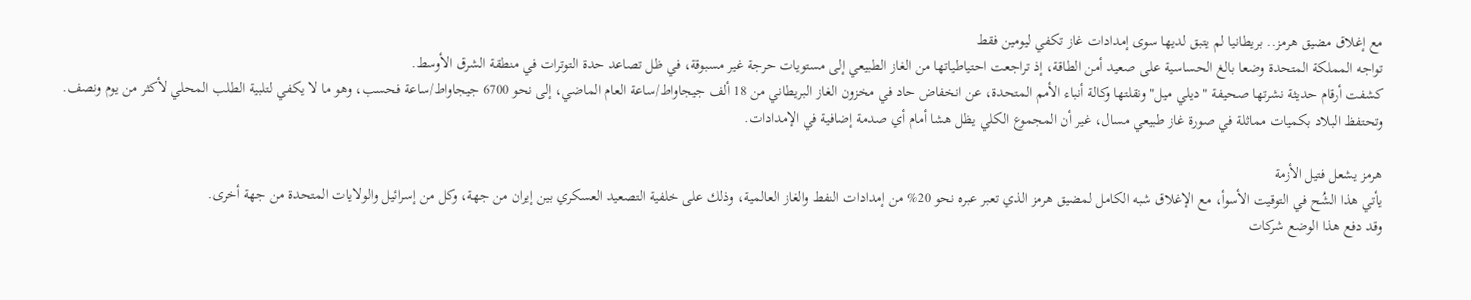مع إغلاق مضيق هرمز.. بريطانيا لم يتبق لديها سوى إمدادات غاز تكفي ليومين فقط
تواجه المملكة المتحدة وضعا بالغ الحساسية على صعيد أمن الطاقة، إذ تراجعت احتياطياتها من الغاز الطبيعي إلى مستويات حرجة غير مسبوقة، في ظل تصاعد حدة التوترات في منطقة الشرق الأوسط.
كشفت أرقام حديثة نشرتها صحيفة "ديلي ميل" ونقلتها وكالة أنباء الأمم المتحدة، عن انخفاض حاد في مخزون الغاز البريطاني من 18 ألف جيجاواط/ساعة العام الماضي، إلى نحو 6700 جيجاواط/ساعة فحسب، وهو ما لا يكفي لتلبية الطلب المحلي لأكثر من يوم ونصف.
وتحتفظ البلاد بكميات مماثلة في صورة غاز طبيعي مسال، غير أن المجموع الكلي يظل هشا أمام أي صدمة إضافية في الإمدادات.

هرمز يشعل فتيل الأزمة
يأتي هذا الشُح في التوقيت الأسوأ، مع الإغلاق شبه الكامل لمضيق هرمز الذي تعبر عبره نحو 20% من إمدادات النفط والغاز العالمية، وذلك على خلفية التصعيد العسكري بين إيران من جهة، وكل من إسرائيل والولايات المتحدة من جهة أخرى.
وقد دفع هذا الوضع شركات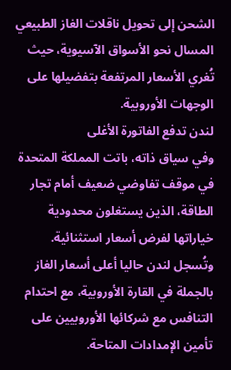الشحن إلى تحويل ناقلات الغاز الطبيعي المسال نحو الأسواق الآسيوية، حيث تُغري الأسعار المرتفعة بتفضيلها على الوجهات الأوروبية.
لندن تدفع الفاتورة الأغلى
وفي سياق ذاته، باتت المملكة المتحدة في موقف تفاوضي ضعيف أمام تجار الطاقة، الذين يستغلون محدودية خياراتها لفرض أسعار استثنائية.
وتُسجل لندن حاليا أعلى أسعار الغاز بالجملة في القارة الأوروبية، مع احتدام التنافس مع شركائها الأوروبيين على تأمين الإمدادات المتاحة.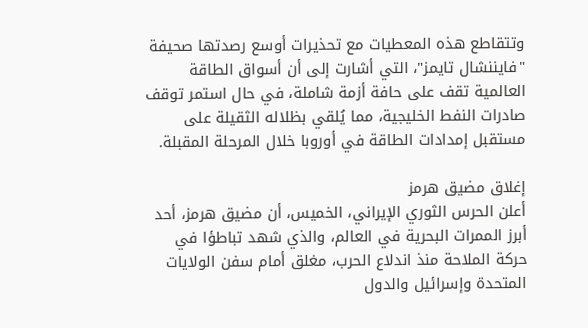وتتقاطع هذه المعطيات مع تحذيرات أوسع رصدتها صحيفة "فايننشال تايمز"، التي أشارت إلى أن أسواق الطاقة العالمية تقف على حافة أزمة شاملة، في حال استمر توقف صادرات النفط الخليجية، مما يُلقي بظلاله الثقيلة على مستقبل إمدادات الطاقة في أوروبا خلال المرحلة المقبلة.

إغلاق مضيق هرمز
أعلن الحرس الثوري الإيراني، الخميس، أن مضيق هرمز، أحد أبرز الممرات البحرية في العالم، والذي شهد تباطؤا في حركة الملاحة منذ اندلاع الحرب، مغلق أمام سفن الولايات المتحدة وإسرائيل والدول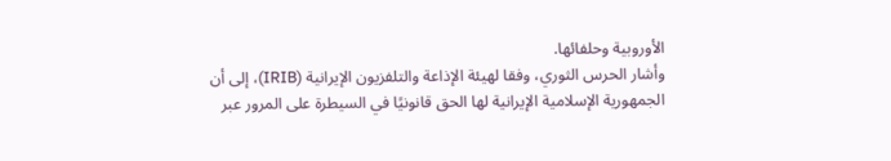الأوروبية وحلفائها.
وأشار الحرس الثوري، وفقا لهيئة الإذاعة والتلفزيون الإيرانية (IRIB)، إلى أن الجمهورية الإسلامية الإيرانية لها الحق قانونيًا في السيطرة على المرور عبر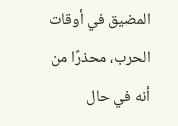المضيق في أوقات الحرب، محذرًا من أنه في حال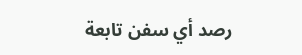رصد أي سفن تابعة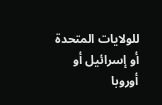للولايات المتحدة أو إسرائيل أو أوروبا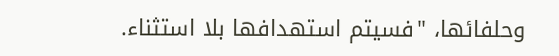وحلفائها، "فسيتم استهدافها بلا استثناء.